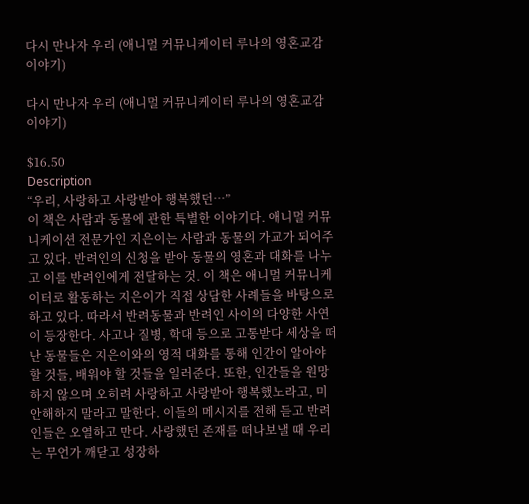다시 만나자 우리 (애니멀 커뮤니케이터 루나의 영혼교감 이야기)

다시 만나자 우리 (애니멀 커뮤니케이터 루나의 영혼교감 이야기)

$16.50
Description
“우리, 사랑하고 사랑받아 행복했던…”
이 책은 사람과 동물에 관한 특별한 이야기다. 애니멀 커뮤니케이션 전문가인 지은이는 사람과 동물의 가교가 되어주고 있다. 반려인의 신청을 받아 동물의 영혼과 대화를 나누고 이를 반려인에게 전달하는 것. 이 책은 애니멀 커뮤니케이터로 활동하는 지은이가 직접 상담한 사례들을 바탕으로 하고 있다. 따라서 반려동물과 반려인 사이의 다양한 사연이 등장한다. 사고나 질병, 학대 등으로 고통받다 세상을 떠난 동물들은 지은이와의 영적 대화를 통해 인간이 알아야 할 것들, 배워야 할 것들을 일러준다. 또한, 인간들을 원망하지 않으며 오히려 사랑하고 사랑받아 행복했노라고, 미안해하지 말라고 말한다. 이들의 메시지를 전해 듣고 반려인들은 오열하고 만다. 사랑했던 존재를 떠나보낼 때 우리는 무언가 깨닫고 성장하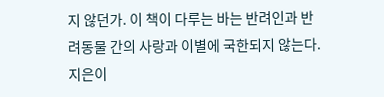지 않던가. 이 책이 다루는 바는 반려인과 반려동물 간의 사랑과 이별에 국한되지 않는다. 지은이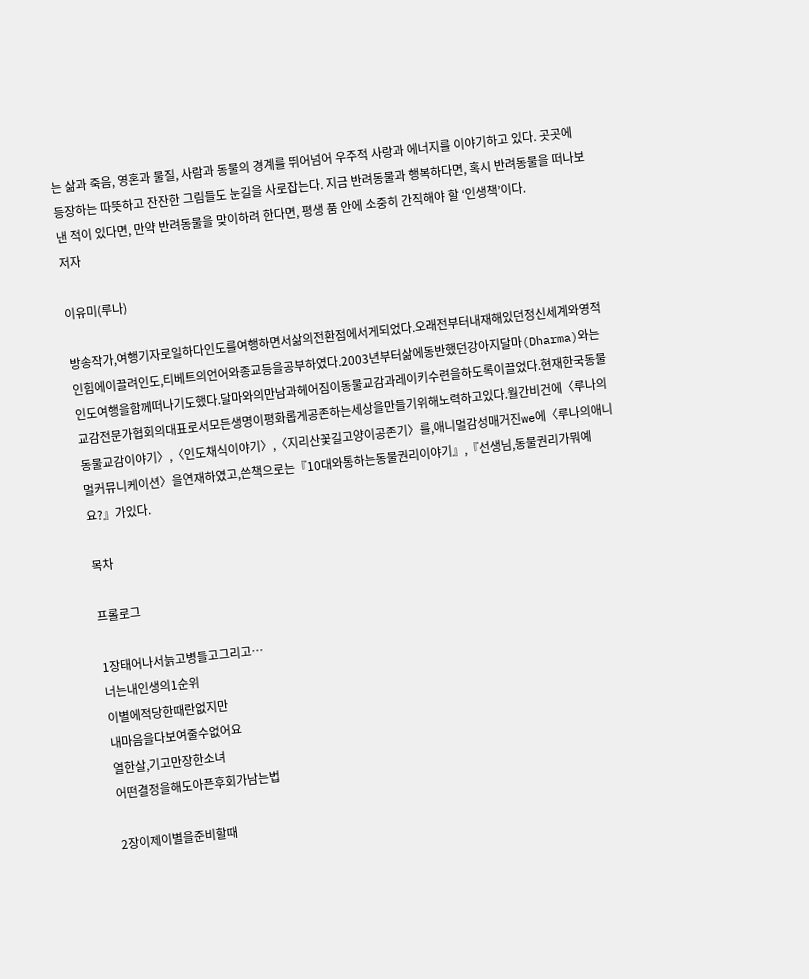는 삶과 죽음, 영혼과 물질, 사람과 동물의 경계를 뛰어넘어 우주적 사랑과 에너지를 이야기하고 있다. 곳곳에 등장하는 따뜻하고 잔잔한 그림들도 눈길을 사로잡는다. 지금 반려동물과 행복하다면, 혹시 반려동물을 떠나보낸 적이 있다면, 만약 반려동물을 맞이하려 한다면, 평생 품 안에 소중히 간직해야 할 ‘인생책’이다.
저자

이유미(루나)

방송작가,여행기자로일하다인도를여행하면서삶의전환점에서게되었다.오래전부터내재해있던정신세계와영적인힘에이끌려인도,티베트의언어와종교등을공부하였다.2003년부터삶에동반했던강아지달마(Dharma)와는인도여행을함께떠나기도했다.달마와의만남과헤어짐이동물교감과레이키수련을하도록이끌었다.현재한국동물교감전문가협회의대표로서모든생명이평화롭게공존하는세상을만들기위해노력하고있다.월간비건에〈루나의동물교감이야기〉,〈인도채식이야기〉,〈지리산꽃길고양이공존기〉를,애니멀감성매거진we에〈루나의애니멀커뮤니케이션〉을연재하였고,쓴책으로는『10대와통하는동물권리이야기』,『선생님,동물권리가뭐예요?』가있다.

목차

프롤로그

1장태어나서늙고병들고그리고…
너는내인생의1순위
이별에적당한때란없지만
내마음을다보여줄수없어요
열한살,기고만장한소녀
어떤결정을해도아픈후회가남는법

2장이제이별을준비할때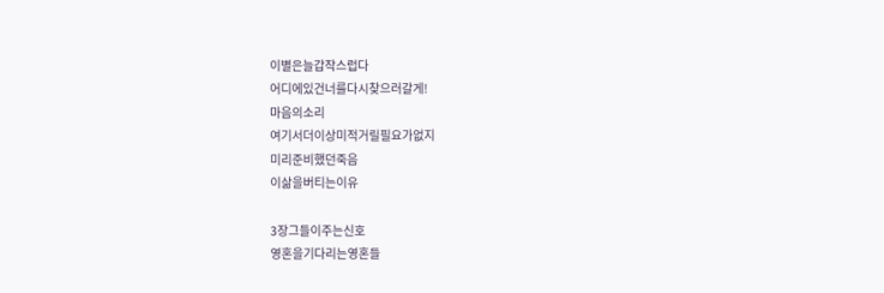이별은늘갑작스럽다
어디에있건너를다시찾으러갈게!
마음의소리
여기서더이상미적거릴필요가없지
미리준비했던죽음
이삶을버티는이유

3장그들이주는신호
영혼을기다리는영혼들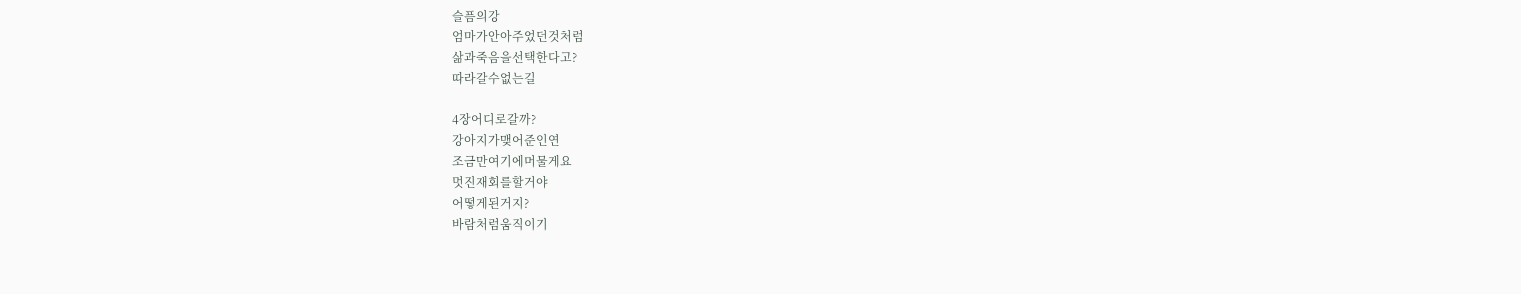슬픔의강
엄마가안아주었던것처럼
삶과죽음을선택한다고?
따라갈수없는길

4장어디로갈까?
강아지가맺어준인연
조금만여기에머물게요
멋진재회를할거야
어떻게된거지?
바람처럼움직이기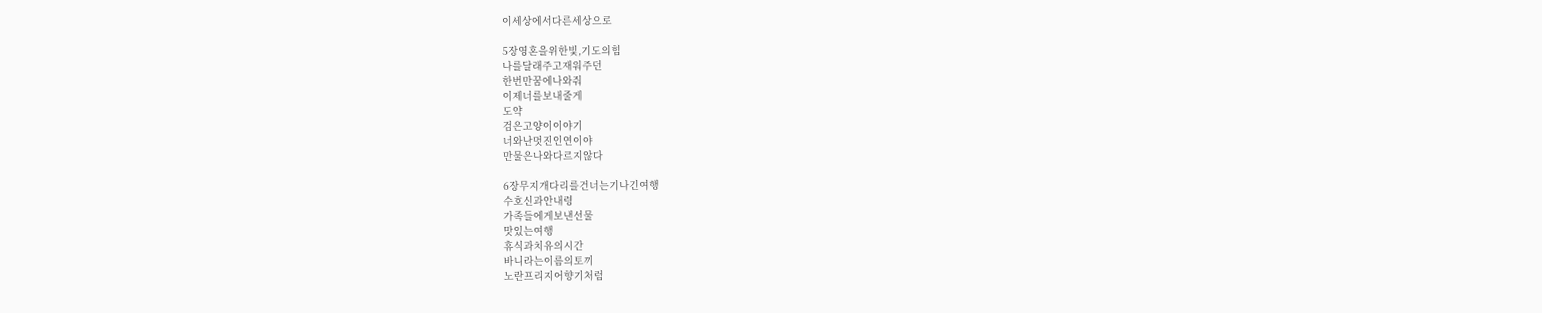이세상에서다른세상으로

5장영혼을위한빛,기도의힘
나를달래주고재워주던
한번만꿈에나와줘
이제너를보내줄게
도약
검은고양이이야기
너와난멋진인연이야
만물은나와다르지않다

6장무지개다리를건너는기나긴여행
수호신과안내령
가족들에게보낸선물
맛있는여행
휴식과치유의시간
바니라는이름의토끼
노란프리지어향기처럼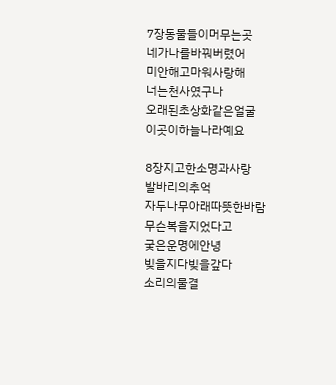7장동물들이머무는곳
네가나를바꿔버렸어
미안해고마워사랑해
너는천사였구나
오래된초상화같은얼굴
이곳이하늘나라예요

8장지고한소명과사랑
발바리의추억
자두나무아래따뜻한바람
무슨복을지었다고
궂은운명에안녕
빚을지다빚을갚다
소리의물결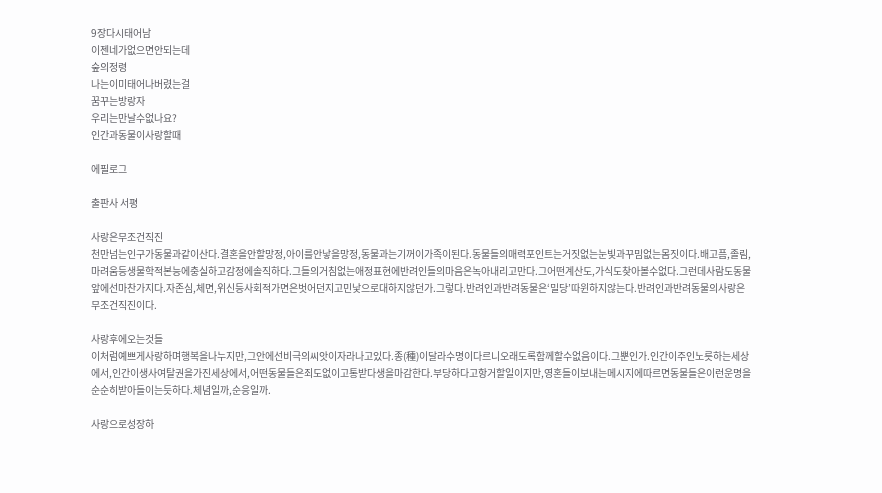9장다시태어남
이젠네가없으면안되는데
숲의정령
나는이미태어나버렸는걸
꿈꾸는방랑자
우리는만날수없나요?
인간과동물이사랑할때

에필로그

출판사 서평

사랑은무조건직진
천만넘는인구가동물과같이산다.결혼을안할망정,아이를안낳을망정,동물과는기꺼이가족이된다.동물들의매력포인트는거짓없는눈빛과꾸밈없는몸짓이다.배고픔,졸림,마려움등생물학적본능에충실하고감정에솔직하다.그들의거침없는애정표현에반려인들의마음은녹아내리고만다.그어떤계산도,가식도찾아볼수없다.그런데사람도동물앞에선마찬가지다.자존심,체면,위신등사회적가면은벗어던지고민낯으로대하지않던가.그렇다.반려인과반려동물은‘밀당’따윈하지않는다.반려인과반려동물의사랑은무조건직진이다.

사랑후에오는것들
이처럼예쁘게사랑하며행복을나누지만,그안에선비극의씨앗이자라나고있다.종(種)이달라수명이다르니오래도록함께할수없음이다.그뿐인가.인간이주인노릇하는세상에서,인간이생사여탈권을가진세상에서,어떤동물들은죄도없이고통받다생을마감한다.부당하다고항거할일이지만,영혼들이보내는메시지에따르면동물들은이런운명을순순히받아들이는듯하다.체념일까,순응일까.

사랑으로성장하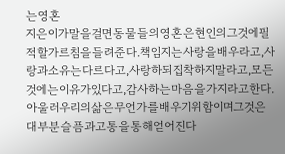는영혼
지은이가말을걸면동물들의영혼은현인의그것에필적할가르침을들려준다.책임지는사랑을배우라고,사랑과소유는다르다고,사랑하되집착하지말라고,모든것에는이유가있다고,감사하는마음을가지라고한다.아울러우리의삶은무언가를배우기위함이며그것은대부분슬픔과고통을통해얻어진다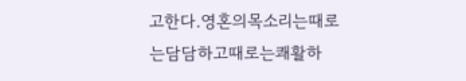고한다.영혼의목소리는때로는담담하고때로는쾌활하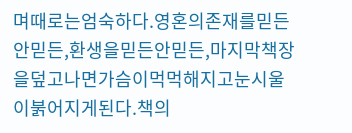며때로는엄숙하다.영혼의존재를믿든안믿든,환생을믿든안믿든,마지막책장을덮고나면가슴이먹먹해지고눈시울이붉어지게된다.책의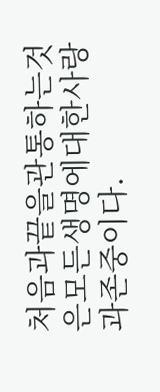처음과끝을관통하는것은모든생명에대한사랑과존중이다.